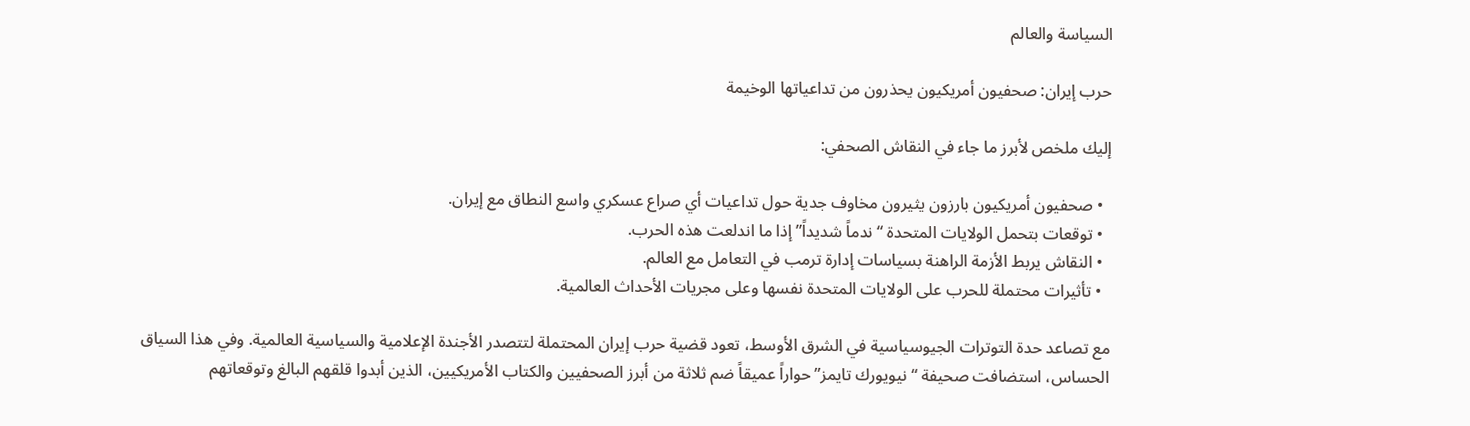السياسة والعالم

حرب إيران: صحفيون أمريكيون يحذرون من تداعياتها الوخيمة

إليك ملخص لأبرز ما جاء في النقاش الصحفي:

  • صحفيون أمريكيون بارزون يثيرون مخاوف جدية حول تداعيات أي صراع عسكري واسع النطاق مع إيران.
  • توقعات بتحمل الولايات المتحدة “ندماً شديداً” إذا ما اندلعت هذه الحرب.
  • النقاش يربط الأزمة الراهنة بسياسات إدارة ترمب في التعامل مع العالم.
  • تأثيرات محتملة للحرب على الولايات المتحدة نفسها وعلى مجريات الأحداث العالمية.

مع تصاعد حدة التوترات الجيوسياسية في الشرق الأوسط، تعود قضية حرب إيران المحتملة لتتصدر الأجندة الإعلامية والسياسية العالمية. وفي هذا السياق الحساس، استضافت صحيفة “نيويورك تايمز” حواراً عميقاً ضم ثلاثة من أبرز الصحفيين والكتاب الأمريكيين، الذين أبدوا قلقهم البالغ وتوقعاتهم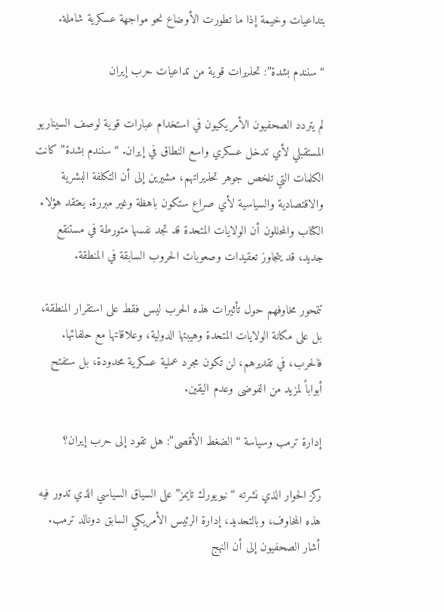بتداعيات وخيمة إذا ما تطورت الأوضاع نحو مواجهة عسكرية شاملة.

“سنندم بشدة”: تحذيرات قوية من تداعيات حرب إيران

لم يتردد الصحفيون الأمريكيون في استخدام عبارات قوية لوصف السيناريو المستقبلي لأي تدخل عسكري واسع النطاق في إيران. “سنندم بشدة” كانت الكلمات التي تلخص جوهر تحذيراتهم، مشيرين إلى أن التكلفة البشرية والاقتصادية والسياسية لأي صراع ستكون باهظة وغير مبررة. يعتقد هؤلاء الكتاب والمحللون أن الولايات المتحدة قد تجد نفسها متورطة في مستنقع جديد، قد يتجاوز تعقيدات وصعوبات الحروب السابقة في المنطقة.

تتمحور مخاوفهم حول تأثيرات هذه الحرب ليس فقط على استقرار المنطقة، بل على مكانة الولايات المتحدة وهيبتها الدولية، وعلاقاتها مع حلفائها. فالحرب، في تقديرهم، لن تكون مجرد عملية عسكرية محدودة، بل ستفتح أبواباً لمزيد من الفوضى وعدم اليقين.

إدارة ترمب وسياسة “الضغط الأقصى”: هل تقود إلى حرب إيران؟

ركز الحوار الذي نشرته “نيويورك تايمز” على السياق السياسي الذي تدور فيه هذه المخاوف، وبالتحديد، إدارة الرئيس الأمريكي السابق دونالد ترمب. أشار الصحفيون إلى أن النهج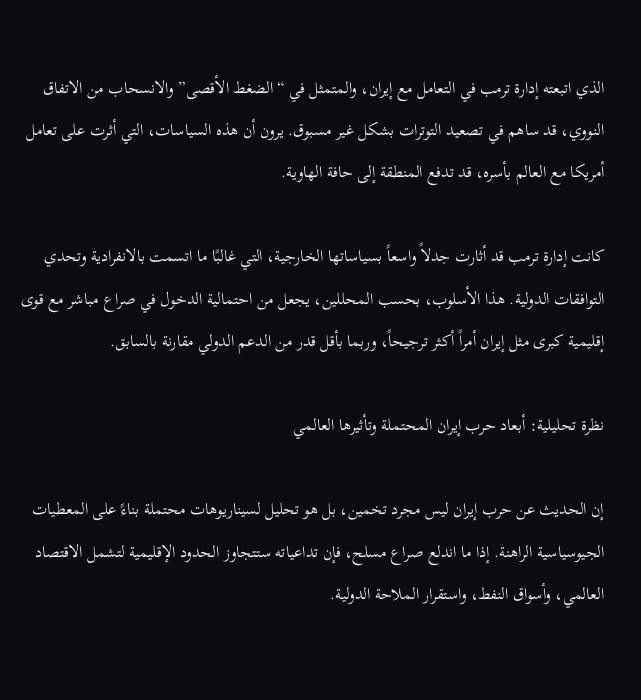الذي اتبعته إدارة ترمب في التعامل مع إيران، والمتمثل في “الضغط الأقصى” والانسحاب من الاتفاق النووي، قد ساهم في تصعيد التوترات بشكل غير مسبوق. يرون أن هذه السياسات، التي أثرت على تعامل أمريكا مع العالم بأسره، قد تدفع المنطقة إلى حافة الهاوية.

كانت إدارة ترمب قد أثارت جدلاً واسعاً بسياساتها الخارجية، التي غالبًا ما اتسمت بالانفرادية وتحدي التوافقات الدولية. هذا الأسلوب، بحسب المحللين، يجعل من احتمالية الدخول في صراع مباشر مع قوى إقليمية كبرى مثل إيران أمراً أكثر ترجيحاً، وربما بأقل قدر من الدعم الدولي مقارنة بالسابق.

نظرة تحليلية: أبعاد حرب إيران المحتملة وتأثيرها العالمي

إن الحديث عن حرب إيران ليس مجرد تخمين، بل هو تحليل لسيناريوهات محتملة بناءً على المعطيات الجيوسياسية الراهنة. إذا ما اندلع صراع مسلح، فإن تداعياته ستتجاوز الحدود الإقليمية لتشمل الاقتصاد العالمي، وأسواق النفط، واستقرار الملاحة الدولية.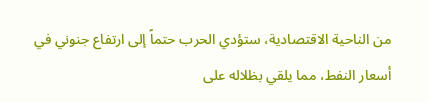من الناحية الاقتصادية، ستؤدي الحرب حتماً إلى ارتفاع جنوني في أسعار النفط، مما يلقي بظلاله على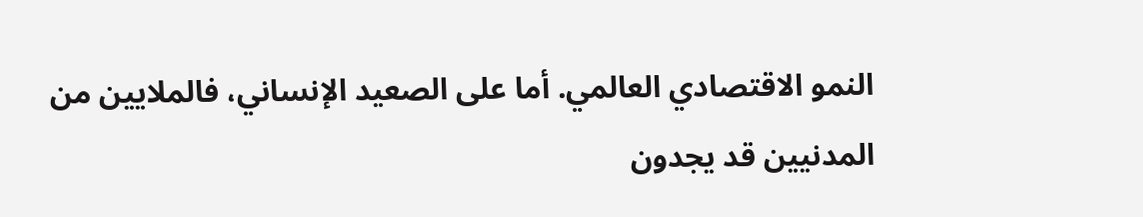النمو الاقتصادي العالمي. أما على الصعيد الإنساني، فالملايين من المدنيين قد يجدون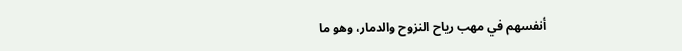أنفسهم في مهب رياح النزوح والدمار، وهو ما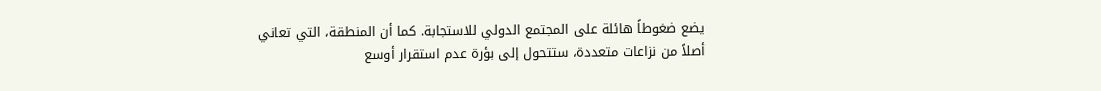يضع ضغوطاً هائلة على المجتمع الدولي للاستجابة. كما أن المنطقة، التي تعاني أصلاً من نزاعات متعددة، ستتحول إلى بؤرة عدم استقرار أوسع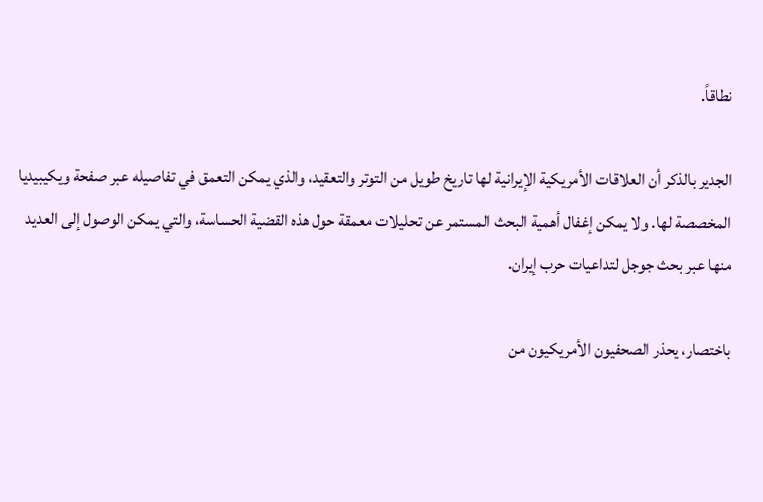نطاقاً.

الجدير بالذكر أن العلاقات الأمريكية الإيرانية لها تاريخ طويل من التوتر والتعقيد، والذي يمكن التعمق في تفاصيله عبر صفحة ويكيبيديا المخصصة لها. ولا يمكن إغفال أهمية البحث المستمر عن تحليلات معمقة حول هذه القضية الحساسة، والتي يمكن الوصول إلى العديد منها عبر بحث جوجل لتداعيات حرب إيران.

باختصار، يحذر الصحفيون الأمريكيون من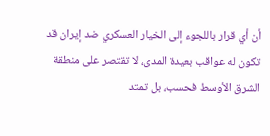أن أي قرار باللجوء إلى الخيار العسكري ضد إيران قد تكون له عواقب بعيدة المدى، لا تقتصر على منطقة الشرق الأوسط فحسب، بل تمتد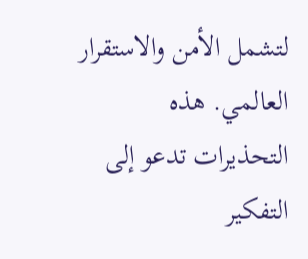لتشمل الأمن والاستقرار العالمي. هذه التحذيرات تدعو إلى التفكير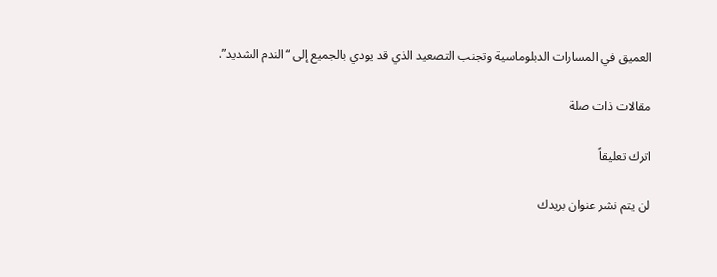العميق في المسارات الدبلوماسية وتجنب التصعيد الذي قد يودي بالجميع إلى “الندم الشديد”.

مقالات ذات صلة

اترك تعليقاً

لن يتم نشر عنوان بريدك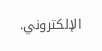الإلكتروني.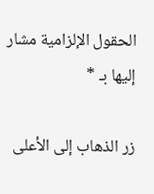الحقول الإلزامية مشار إليها بـ *

زر الذهاب إلى الأعلى